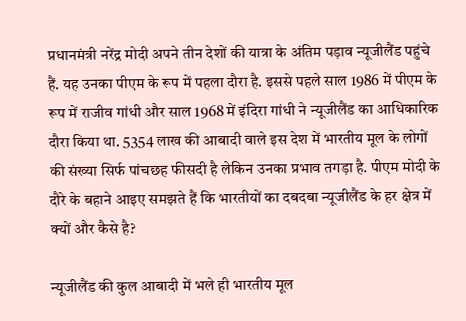प्रधानमंत्री नरेंद्र मोदी अपने तीन देशों की यात्रा के अंतिम पड़ाव न्यूजीलैंड पहुंचे हैं. यह उनका पीएम के रूप में पहला दौरा है. इससे पहले साल 1986 में पीएम के रूप में राजीव गांधी और साल 1968 में इंदिरा गांधी ने न्यूजीलैंड का आधिकारिक दौरा किया था. 5354 लाख की आबादी वाले इस देश में भारतीय मूल के लोगों की संख्या सिर्फ पांचछह फीसदी है लेकिन उनका प्रभाव तगड़ा है. पीएम मोदी के दौरे के बहाने आइए समझते हैं कि भारतीयों का दबदबा न्यूजीलैंड के हर क्षेत्र में क्यों और कैसे है?

न्यूजीलैंड की कुल आबादी में भले ही भारतीय मूल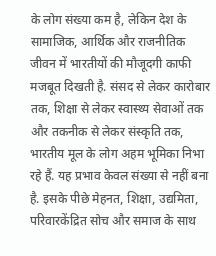के लोग संख्या कम है, लेकिन देश के सामाजिक, आर्थिक और राजनीतिक जीवन में भारतीयों की मौजूदगी काफी मजबूत दिखती है. संसद से लेकर कारोबार तक, शिक्षा से लेकर स्वास्थ्य सेवाओं तक और तकनीक से लेकर संस्कृति तक, भारतीय मूल के लोग अहम भूमिका निभा रहे हैं. यह प्रभाव केवल संख्या से नहीं बना है. इसके पीछे मेहनत, शिक्षा, उद्यमिता, परिवारकेंद्रित सोच और समाज के साथ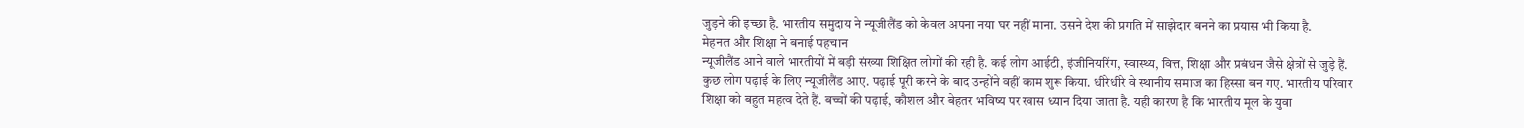जुड़ने की इच्छा है. भारतीय समुदाय ने न्यूजीलैंड को केवल अपना नया घर नहीं माना. उसने देश की प्रगति में साझेदार बनने का प्रयास भी किया है.
मेहनत और शिक्षा ने बनाई पहचान
न्यूजीलैंड आने वाले भारतीयों में बड़ी संख्या शिक्षित लोगों की रही है. कई लोग आईटी, इंजीनियरिंग, स्वास्थ्य, वित्त, शिक्षा और प्रबंधन जैसे क्षेत्रों से जुड़े हैं. कुछ लोग पढ़ाई के लिए न्यूजीलैंड आए. पढ़ाई पूरी करने के बाद उन्होंने वहीं काम शुरू किया. धीरेधीरे वे स्थानीय समाज का हिस्सा बन गए. भारतीय परिवार शिक्षा को बहुत महत्व देते हैं. बच्चों की पढ़ाई, कौशल और बेहतर भविष्य पर खास ध्यान दिया जाता है. यही कारण है कि भारतीय मूल के युवा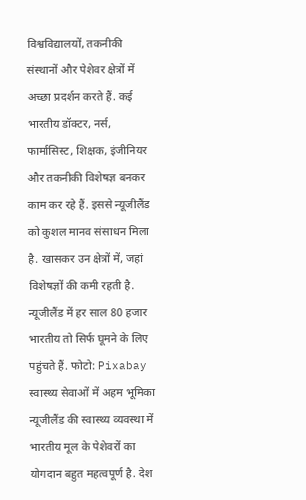विश्वविद्यालयों, तकनीकी संस्थानों और पेशेवर क्षेत्रों में अच्छा प्रदर्शन करते हैं. कई भारतीय डॉक्टर, नर्स, फार्मासिस्ट, शिक्षक, इंजीनियर और तकनीकी विशेषज्ञ बनकर काम कर रहे हैं. इससे न्यूजीलैंड को कुशल मानव संसाधन मिला है. खासकर उन क्षेत्रों में, जहां विशेषज्ञों की कमी रहती है.
न्यूजीलैंड में हर साल 80 हजार भारतीय तो सिर्फ घूमने के लिए पहुंचते हैं. फोटो: Pixabay
स्वास्थ्य सेवाओं में अहम भूमिका
न्यूजीलैंड की स्वास्थ्य व्यवस्था में भारतीय मूल के पेशेवरों का योगदान बहुत महत्वपूर्ण है. देश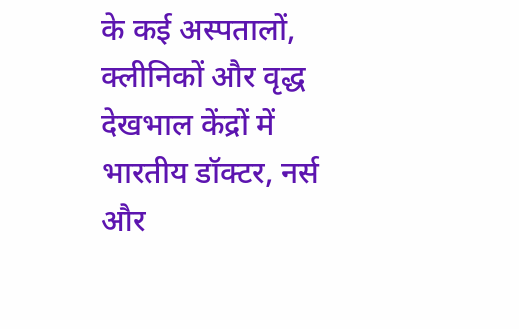के कई अस्पतालों, क्लीनिकों और वृद्ध देखभाल केंद्रों में भारतीय डॉक्टर, नर्स और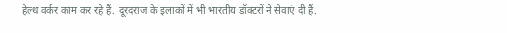हेल्थ वर्कर काम कर रहे हैं. दूरदराज के इलाकों में भी भारतीय डॉक्टरों ने सेवाएं दी हैं.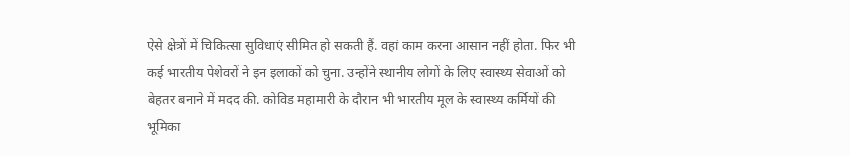ऐसे क्षेत्रों में चिकित्सा सुविधाएं सीमित हो सकती हैं. वहां काम करना आसान नहीं होता. फिर भी कई भारतीय पेशेवरों ने इन इलाकों को चुना. उन्होंने स्थानीय लोगों के लिए स्वास्थ्य सेवाओं को बेहतर बनाने में मदद की. कोविड महामारी के दौरान भी भारतीय मूल के स्वास्थ्य कर्मियों की भूमिका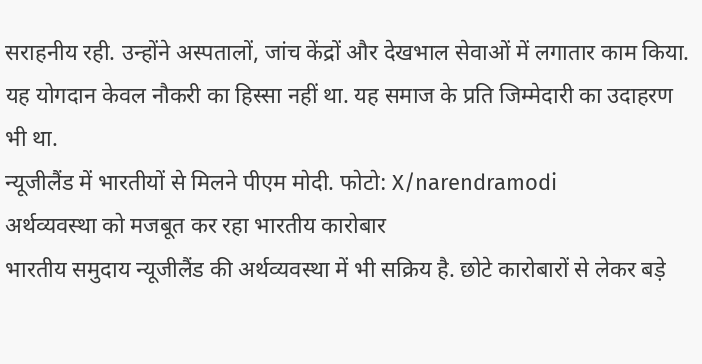सराहनीय रही. उन्होंने अस्पतालों, जांच केंद्रों और देखभाल सेवाओं में लगातार काम किया. यह योगदान केवल नौकरी का हिस्सा नहीं था. यह समाज के प्रति जिम्मेदारी का उदाहरण भी था.
न्यूजीलैंड में भारतीयों से मिलने पीएम मोदी. फोटो: X/narendramodi
अर्थव्यवस्था को मजबूत कर रहा भारतीय कारोबार
भारतीय समुदाय न्यूजीलैंड की अर्थव्यवस्था में भी सक्रिय है. छोटे कारोबारों से लेकर बड़े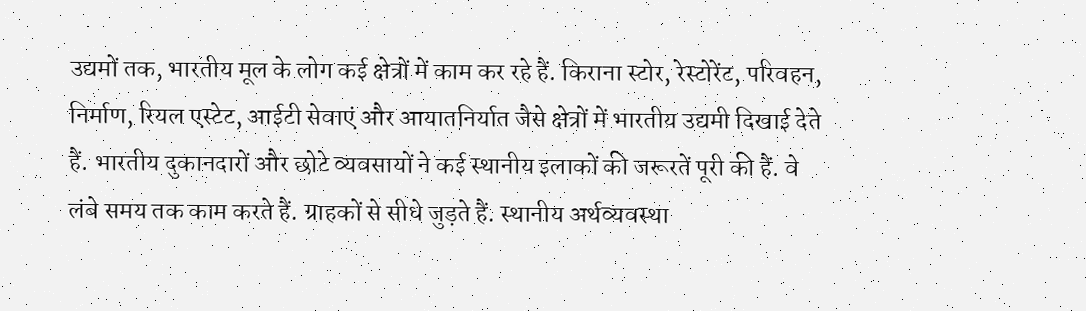उद्यमों तक, भारतीय मूल के लोग कई क्षेत्रों में काम कर रहे हैं. किराना स्टोर, रेस्टोरेंट, परिवहन, निर्माण, रियल एस्टेट, आईटी सेवाएं और आयातनिर्यात जैसे क्षेत्रों में भारतीय उद्यमी दिखाई देते हैं. भारतीय दुकानदारों और छोटे व्यवसायों ने कई स्थानीय इलाकों की जरूरतें पूरी की हैं. वे लंबे समय तक काम करते हैं. ग्राहकों से सीधे जुड़ते हैं. स्थानीय अर्थव्यवस्था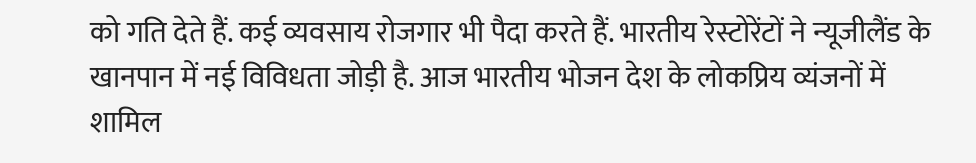को गति देते हैं. कई व्यवसाय रोजगार भी पैदा करते हैं. भारतीय रेस्टोरेंटों ने न्यूजीलैंड के खानपान में नई विविधता जोड़ी है. आज भारतीय भोजन देश के लोकप्रिय व्यंजनों में शामिल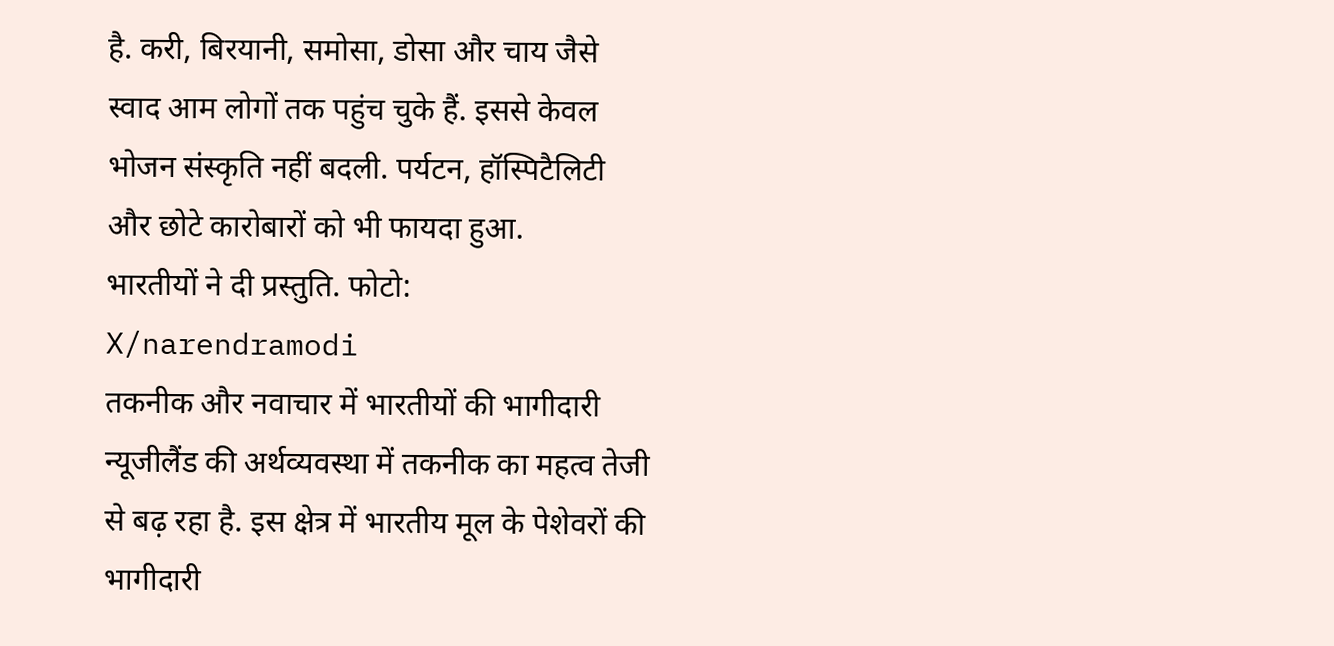है. करी, बिरयानी, समोसा, डोसा और चाय जैसे स्वाद आम लोगों तक पहुंच चुके हैं. इससे केवल भोजन संस्कृति नहीं बदली. पर्यटन, हॉस्पिटैलिटी और छोटे कारोबारों को भी फायदा हुआ.
भारतीयों ने दी प्रस्तुति. फोटो: X/narendramodi
तकनीक और नवाचार में भारतीयों की भागीदारी
न्यूजीलैंड की अर्थव्यवस्था में तकनीक का महत्व तेजी से बढ़ रहा है. इस क्षेत्र में भारतीय मूल के पेशेवरों की भागीदारी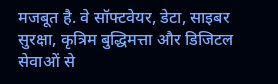मजबूत है. वे सॉफ्टवेयर, डेटा, साइबर सुरक्षा, कृत्रिम बुद्धिमत्ता और डिजिटल सेवाओं से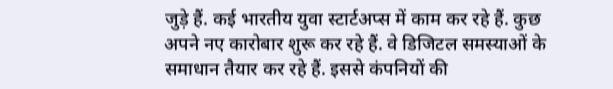जुड़े हैं. कई भारतीय युवा स्टार्टअप्स में काम कर रहे हैं. कुछ अपने नए कारोबार शुरू कर रहे हैं. वे डिजिटल समस्याओं के समाधान तैयार कर रहे हैं. इससे कंपनियों की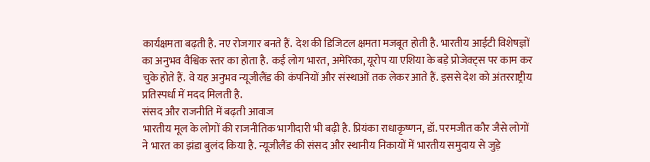कार्यक्षमता बढ़ती है. नए रोजगार बनते हैं. देश की डिजिटल क्षमता मजबूत होती है. भारतीय आईटी विशेषज्ञों का अनुभव वैश्विक स्तर का होता है. कई लोग भारत, अमेरिका, यूरोप या एशिया के बड़े प्रोजेक्ट्स पर काम कर चुके होते हैं. वे यह अनुभव न्यूजीलैंड की कंपनियों और संस्थाओं तक लेकर आते हैं. इससे देश को अंतरराष्ट्रीय प्रतिस्पर्धा में मदद मिलती है.
संसद और राजनीति में बढ़ती आवाज
भारतीय मूल के लोगों की राजनीतिक भागीदारी भी बढ़ी है. प्रियंका राधाकृष्णन, डॉ. परमजीत कौर जैसे लोगों ने भारत का झंडा बुलंद किया है. न्यूजीलैंड की संसद और स्थानीय निकायों में भारतीय समुदाय से जुड़े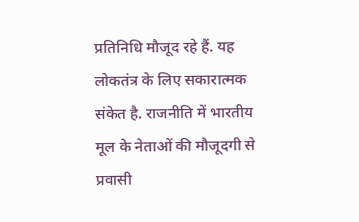प्रतिनिधि मौजूद रहे हैं. यह लोकतंत्र के लिए सकारात्मक संकेत है. राजनीति में भारतीय मूल के नेताओं की मौजूदगी से प्रवासी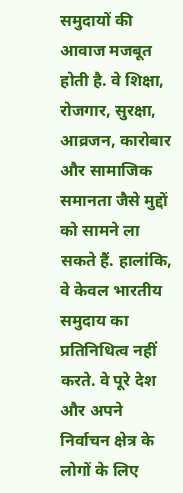समुदायों की आवाज मजबूत होती है. वे शिक्षा, रोजगार, सुरक्षा, आव्रजन, कारोबार और सामाजिक समानता जैसे मुद्दों को सामने ला सकते हैं. हालांकि, वे केवल भारतीय समुदाय का प्रतिनिधित्व नहीं करते. वे पूरे देश और अपने निर्वाचन क्षेत्र के लोगों के लिए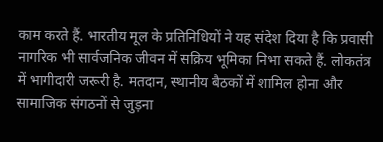काम करते हैं. भारतीय मूल के प्रतिनिधियों ने यह संदेश दिया है कि प्रवासी नागरिक भी सार्वजनिक जीवन में सक्रिय भूमिका निभा सकते हैं. लोकतंत्र में भागीदारी जरूरी है. मतदान, स्थानीय बैठकों में शामिल होना और सामाजिक संगठनों से जुड़ना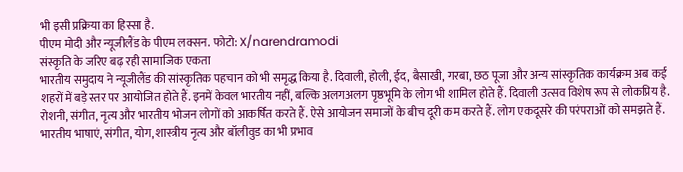भी इसी प्रक्रिया का हिस्सा है.
पीएम मोदी और न्यूजीलैंड के पीएम लक्सन. फोटो: X/narendramodi
संस्कृति के जरिए बढ़ रही सामाजिक एकता
भारतीय समुदाय ने न्यूजीलैंड की सांस्कृतिक पहचान को भी समृद्ध किया है. दिवाली, होली, ईद, बैसाखी, गरबा, छठ पूजा और अन्य सांस्कृतिक कार्यक्रम अब कई शहरों में बड़े स्तर पर आयोजित होते हैं. इनमें केवल भारतीय नहीं, बल्कि अलगअलग पृष्ठभूमि के लोग भी शामिल होते हैं. दिवाली उत्सव विशेष रूप से लोकप्रिय है. रोशनी, संगीत, नृत्य और भारतीय भोजन लोगों को आकर्षित करते हैं. ऐसे आयोजन समाजों के बीच दूरी कम करते हैं. लोग एकदूसरे की परंपराओं को समझते हैं. भारतीय भाषाएं, संगीत, योग, शास्त्रीय नृत्य और बॉलीवुड का भी प्रभाव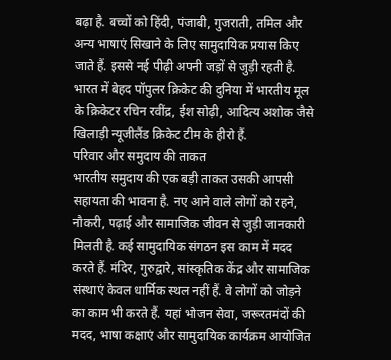बढ़ा है. बच्चों को हिंदी, पंजाबी, गुजराती, तमिल और अन्य भाषाएं सिखाने के लिए सामुदायिक प्रयास किए जाते हैं. इससे नई पीढ़ी अपनी जड़ों से जुड़ी रहती है. भारत में बेहद पॉपुलर क्रिकेट की दुनिया में भारतीय मूल के क्रिकेटर रचिन रवींद्र, ईश सोढ़ी, आदित्य अशोक जैसे खिलाड़ी न्यूजीलैंड क्रिकेट टीम के हीरो हैं.
परिवार और समुदाय की ताकत
भारतीय समुदाय की एक बड़ी ताकत उसकी आपसी सहायता की भावना है. नए आने वाले लोगों को रहने, नौकरी, पढ़ाई और सामाजिक जीवन से जुड़ी जानकारी मिलती है. कई सामुदायिक संगठन इस काम में मदद करते हैं. मंदिर, गुरुद्वारे, सांस्कृतिक केंद्र और सामाजिक संस्थाएं केवल धार्मिक स्थल नहीं हैं. वे लोगों को जोड़ने का काम भी करते हैं. यहां भोजन सेवा, जरूरतमंदों की मदद, भाषा कक्षाएं और सामुदायिक कार्यक्रम आयोजित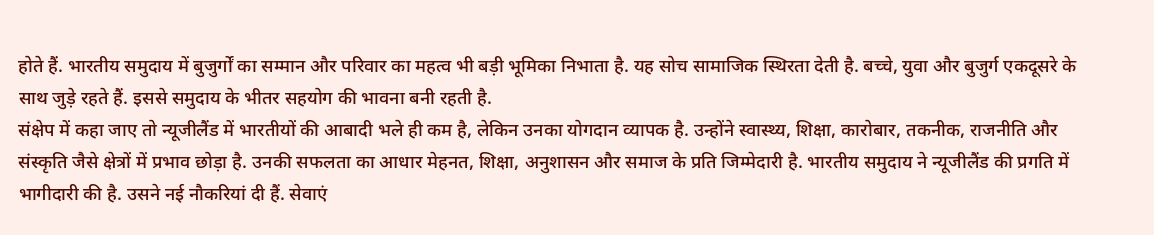होते हैं. भारतीय समुदाय में बुजुर्गों का सम्मान और परिवार का महत्व भी बड़ी भूमिका निभाता है. यह सोच सामाजिक स्थिरता देती है. बच्चे, युवा और बुजुर्ग एकदूसरे के साथ जुड़े रहते हैं. इससे समुदाय के भीतर सहयोग की भावना बनी रहती है.
संक्षेप में कहा जाए तो न्यूजीलैंड में भारतीयों की आबादी भले ही कम है, लेकिन उनका योगदान व्यापक है. उन्होंने स्वास्थ्य, शिक्षा, कारोबार, तकनीक, राजनीति और संस्कृति जैसे क्षेत्रों में प्रभाव छोड़ा है. उनकी सफलता का आधार मेहनत, शिक्षा, अनुशासन और समाज के प्रति जिम्मेदारी है. भारतीय समुदाय ने न्यूजीलैंड की प्रगति में भागीदारी की है. उसने नई नौकरियां दी हैं. सेवाएं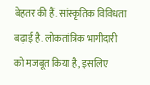बेहतर की हैं. सांस्कृतिक विविधता बढ़ाई है. लोकतांत्रिक भागीदारी को मजबूत किया है, इसलिए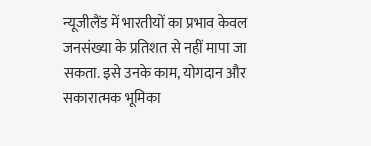न्यूजीलैंड में भारतीयों का प्रभाव केवल जनसंख्या के प्रतिशत से नहीं मापा जा सकता. इसे उनके काम, योगदान और सकारात्मक भूमिका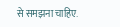से समझना चाहिए.